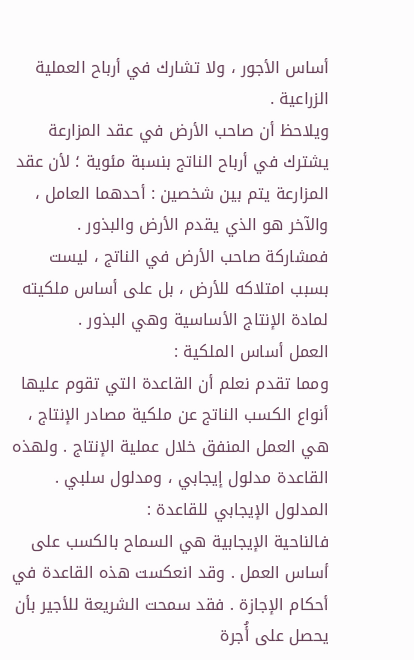أساس الأجور ، ولا تشارك في أرباح العملية الزراعية .
ويلاحظ أن صاحب الأرض في عقد المزارعة يشترك في أرباح الناتج بنسبة مئوية ؛ لأن عقد المزارعة يتم بين شخصين : أحدهما العامل ، والآخر هو الذي يقدم الأرض والبذور . فمشاركة صاحب الأرض في الناتج ، ليست بسبب امتلاكه للأرض ، بل على أساس ملكيته لمادة الإنتاج الأساسية وهي البذور .
العمل أساس الملكية :
ومما تقدم نعلم أن القاعدة التي تقوم عليها أنواع الكسب الناتج عن ملكية مصادر الإنتاج ، هي العمل المنفق خلال عملية الإنتاج . ولهذه القاعدة مدلول إيجابي ، ومدلول سلبي .
المدلول الإيجابي للقاعدة :
فالناحية الإيجابية هي السماح بالكسب على أساس العمل . وقد انعكست هذه القاعدة في أحكام الإجازة . فقد سمحت الشريعة للأجير بأن يحصل على أُجرة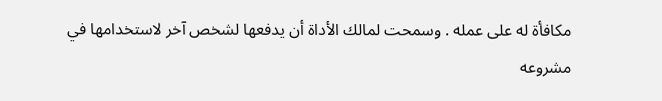مكافأة له على عمله . وسمحت لمالك الأداة أن يدفعها لشخص آخر لاستخدامها في مشروعه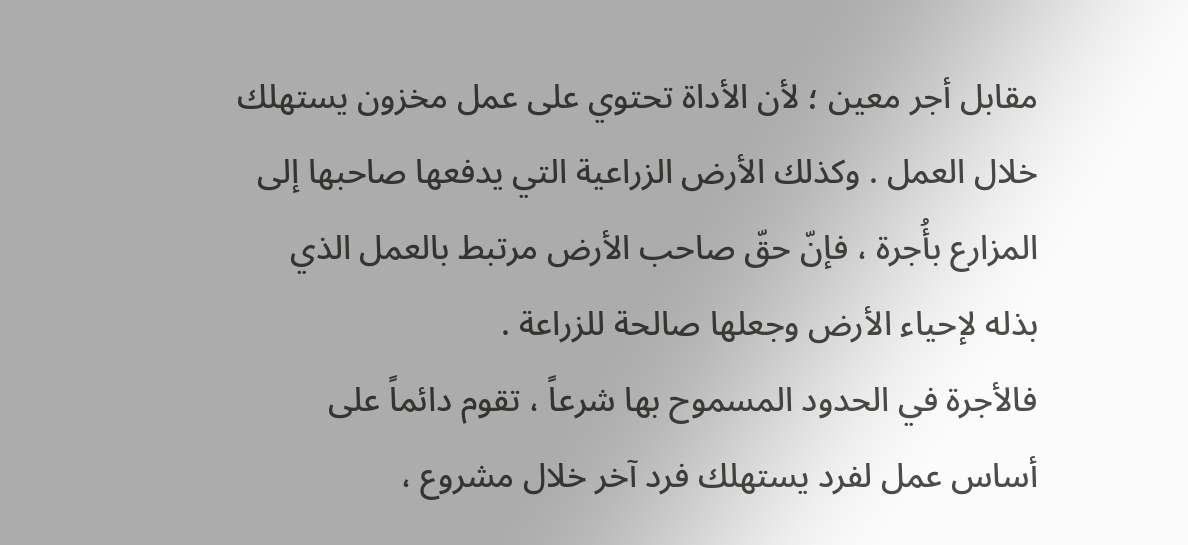مقابل أجر معين ؛ لأن الأداة تحتوي على عمل مخزون يستهلك خلال العمل . وكذلك الأرض الزراعية التي يدفعها صاحبها إلى المزارع بأُجرة ، فإنّ حقّ صاحب الأرض مرتبط بالعمل الذي بذله لإحياء الأرض وجعلها صالحة للزراعة .
فالأجرة في الحدود المسموح بها شرعاً ، تقوم دائماً على أساس عمل لفرد يستهلك فرد آخر خلال مشروع ،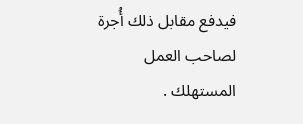فيدفع مقابل ذلك أُجرة لصاحب العمل المستهلك .